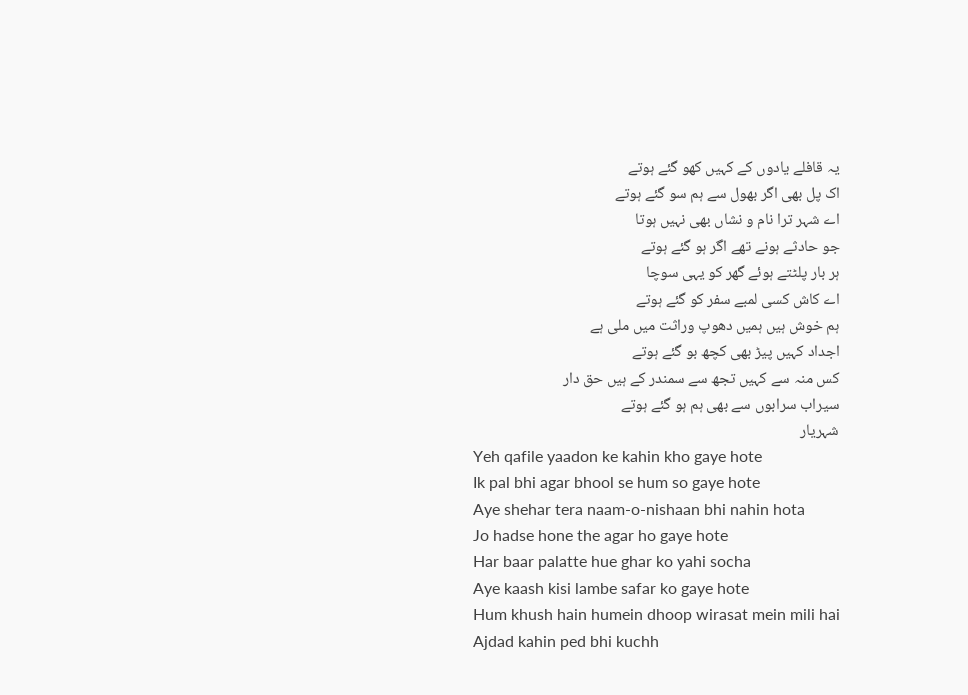یہ قافلے یادوں کے کہیں کھو گئے ہوتے
اک پل بھی اگر بھول سے ہم سو گئے ہوتے
اے شہر ترا نام و نشاں بھی نہیں ہوتا
جو حادثے ہونے تھے اگر ہو گئے ہوتے
ہر بار پلٹتے ہوئے گھر کو یہی سوچا
اے کاش کسی لمبے سفر کو گئے ہوتے
ہم خوش ہیں ہمیں دھوپ وراثت میں ملی ہے
اجداد کہیں پیڑ بھی کچھ بو گئے ہوتے
کس منہ سے کہیں تجھ سے سمندر کے ہیں حق دار
سیراب سرابوں سے بھی ہم ہو گئے ہوتے
شہریار
Yeh qafile yaadon ke kahin kho gaye hote
Ik pal bhi agar bhool se hum so gaye hote
Aye shehar tera naam-o-nishaan bhi nahin hota
Jo hadse hone the agar ho gaye hote
Har baar palatte hue ghar ko yahi socha
Aye kaash kisi lambe safar ko gaye hote
Hum khush hain humein dhoop wirasat mein mili hai
Ajdad kahin ped bhi kuchh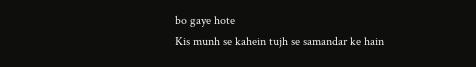bo gaye hote
Kis munh se kahein tujh se samandar ke hain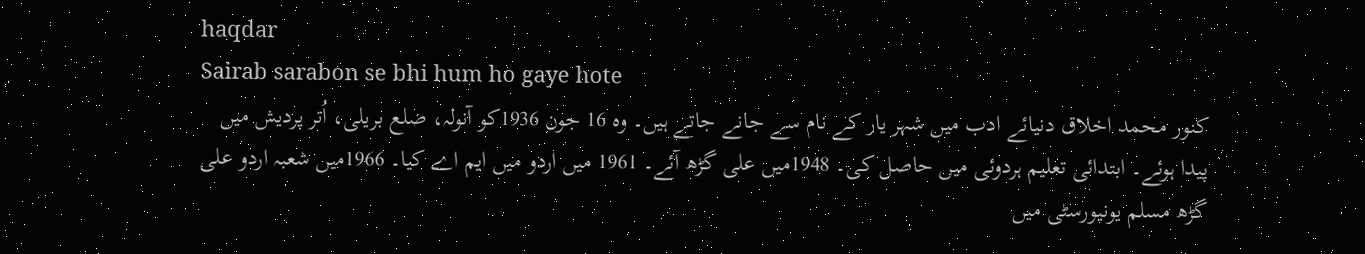haqdar
Sairab sarabon se bhi hum ho gaye hote
کنور محمد اخلاق دنیائے ادب میں شہر یار کے نام سے جانے جاتے ہیں۔ وہ 16 جون 1936کو آنولہ، ضلع بریلی، اُتر پردیش میں پیدا ہوئے۔ ابتدائی تعلیم ہردوئی میں حاصل کی۔ 1948میں علی گڑھ آئے۔ 1961 میں اردو میں ایم اے کیا۔ 1966میں شعبہ اردو علی گڑھ مسلم یونیورسٹی میں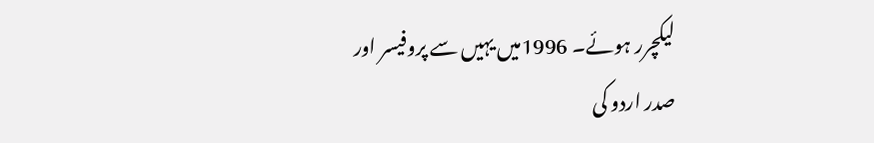لیکچرر ہوئے۔ 1996میں یہیں سے پروفیسر اور صدر اردو کی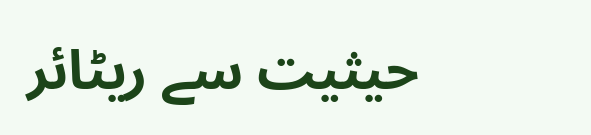حیثیت سے ریٹائر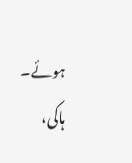ہوئے۔ ہاکی،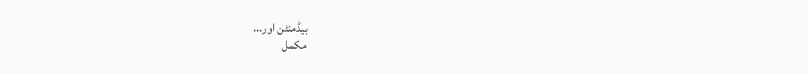بیڈمنٹن اور...
مکمل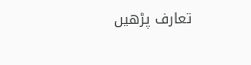تعارف پڑھیں